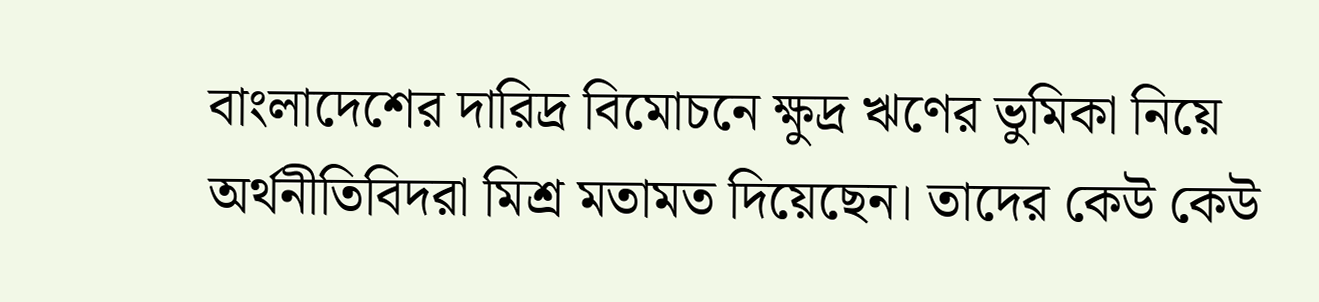বাংলাদেশের দারিদ্র বিমোচনে ক্ষুদ্র ঋণের ভুমিকা নিয়ে অর্থনীতিবিদরা মিশ্র মতামত দিয়েছেন। তাদের কেউ কেউ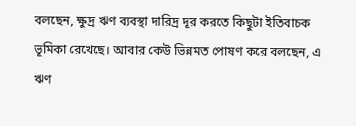বলছেন, ক্ষুদ্র ঋণ ব্যবস্থা দারিদ্র দূর করতে কিছুটা ইতিবাচক ভূমিকা রেখেছে। আবার কেউ ভিন্নমত পোষণ করে বলছেন, এ ঋণ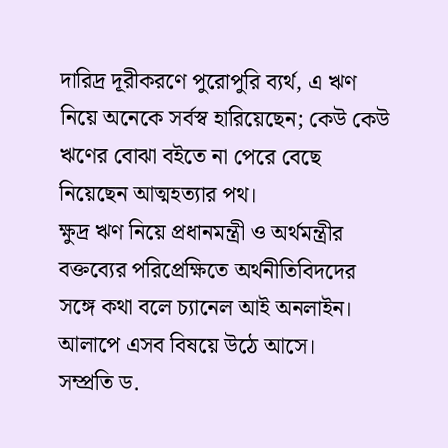দারিদ্র দূরীকরণে পুরোপুরি ব্যর্থ, এ ঋণ নিয়ে অনেকে সর্বস্ব হারিয়েছেন; কেউ কেউ ঋণের বোঝা বইতে না পেরে বেছে নিয়েছেন আত্মহত্যার পথ।
ক্ষুদ্র ঋণ নিয়ে প্রধানমন্ত্রী ও অর্থমন্ত্রীর বক্তব্যের পরিপ্রেক্ষিতে অর্থনীতিবিদদের সঙ্গে কথা বলে চ্যানেল আই অনলাইন। আলাপে এসব বিষয়ে উঠে আসে।
সম্প্রতি ড.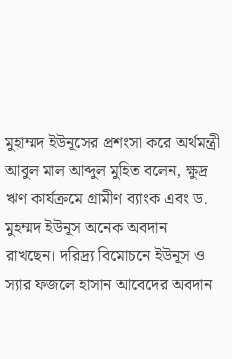মুহাম্মদ ইউনূসের প্রশংসা করে অর্থমন্ত্রী আবুল মাল আব্দুল মুহিত বলেন, ক্ষুদ্র ঋণ কার্যক্রমে গ্রামীণ ব্যাংক এবং ড. মুহম্মদ ইউনূস অনেক অবদান রাখছেন। দরিদ্র্য বিমোচনে ইউনূস ও স্যার ফজলে হাসান আবেদের অবদান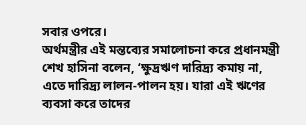সবার ওপরে।
অর্থমন্ত্রীর এই মন্তব্যের সমালোচনা করে প্রধানমন্ত্রী শেখ হাসিনা বলেন, ‘ক্ষুদ্রঋণ দারিদ্র্য কমায় না, এতে দারিদ্র্য লালন-পালন হয়। যারা এই ঋণের ব্যবসা করে তাদের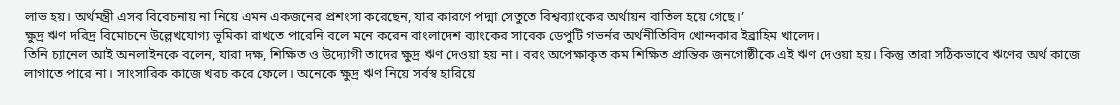লাভ হয়। অর্থমন্ত্রী এসব বিবেচনায় না নিয়ে এমন একজনের প্রশংসা করেছেন, যার কারণে পদ্মা সেতুতে বিশ্বব্যাংকের অর্থায়ন বাতিল হয়ে গেছে।’
ক্ষুদ্র ঋণ দরিদ্র বিমোচনে উল্লেখযোগ্য ভূমিকা রাখতে পারেনি বলে মনে করেন বাংলাদেশ ব্যাংকের সাবেক ডেপুটি গভর্নর অর্থনীতিবিদ খোন্দকার ইব্রাহিম খালেদ।
তিনি চ্যানেল আই অনলাইনকে বলেন, যারা দক্ষ, শিক্ষিত ও উদ্যোগী তাদের ক্ষুদ্র ঋণ দেওয়া হয় না। বরং অপেক্ষাকৃত কম শিক্ষিত প্রান্তিক জনগোষ্ঠীকে এই ঋণ দেওয়া হয়। কিন্তু তারা সঠিকভাবে ঋণের অর্থ কাজে লাগাতে পারে না। সাংসারিক কাজে খরচ করে ফেলে। অনেকে ক্ষুদ্র ঋণ নিয়ে সর্বস্ব হারিয়ে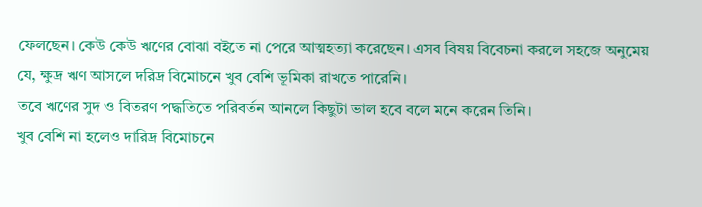ফেলছেন। কেউ কেউ ঋণের বোঝা বইতে না পেরে আত্মহত্যা করেছেন। এসব বিষয় বিবেচনা করলে সহজে অনুমেয় যে, ক্ষুদ্র ঋণ আসলে দরিদ্র বিমোচনে খুব বেশি ভূমিকা রাখতে পারেনি।
তবে ঋণের সুদ ও বিতরণ পদ্ধতিতে পরিবর্তন আনলে কিছুটা ভাল হবে বলে মনে করেন তিনি।
খুব বেশি না হলেও দারিদ্র বিমোচনে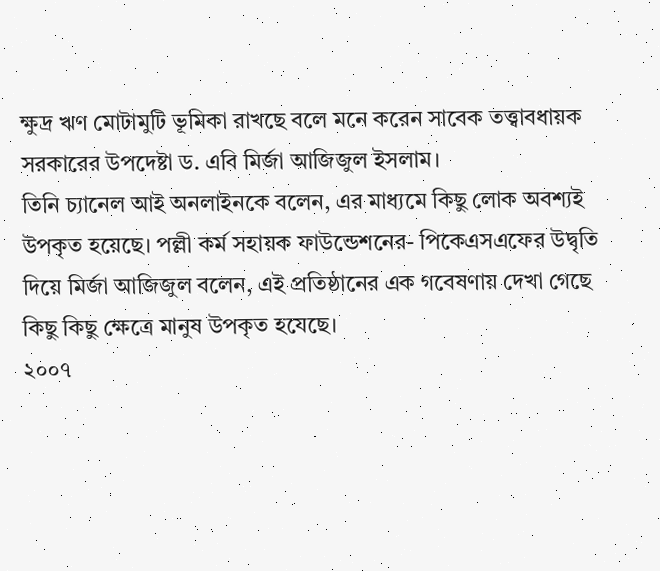ক্ষুদ্র ঋণ মোটামুটি ভূমিকা রাখছে বলে মনে করেন সাবেক তত্ত্বাবধায়ক সরকারের উপদেষ্টা ড. এবি মির্জা আজিজুল ইসলাম।
তিনি চ্যানেল আই অনলাইনকে বলেন, এর মাধ্যমে কিছু লোক অবশ্যই উপকৃত হয়েছে। পল্লী কর্ম সহায়ক ফাউন্ডেশনের- পিকেএসএফের উদ্বৃতি দিয়ে মির্জা আজিজুল বলেন, এই প্রতিষ্ঠানের এক গবেষণায় দেখা গেছে কিছু কিছু ক্ষেত্রে মানুষ উপকৃত হযেছে।
২০০৭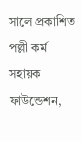সালে প্রকাশিত পল্লী কর্ম সহায়ক ফাউন্ডেশন,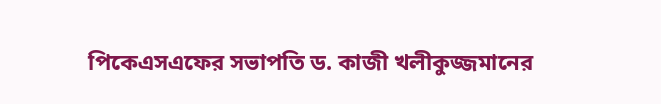পিকেএসএফের সভাপতি ড. কাজী খলীকুজ্জমানের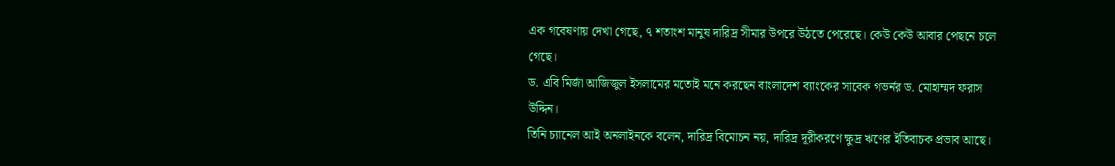এক গবেষণায় দেখা গেছে, ৭ শতাংশ মানুষ দারিদ্র সীমার উপরে উঠতে পেরেছে। কেউ কেউ আবার পেছনে চলে গেছে।
ড. এবি মির্জা আজিজুল ইসলামের মতোই মনে করছেন বাংলাদেশ ব্যাংকের সাবেক গভর্নর ড. মোহাম্মদ ফরাস উদ্দিন।
তিনি চ্যানেল আই অনলাইনকে বলেন, দারিদ্র বিমোচন নয়, দারিদ্র দূরীকরণে ক্ষুদ্র ঋণের ইতিবাচক প্রভাব আছে।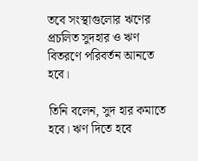তবে সংস্থাগুলোর ঋণের প্রচলিত সুদহার ও ঋণ বিতরণে পরিবর্তন আনতে হবে।

তিনি বলেন, সুদ হার কমাতে হবে। ঋণ দিতে হবে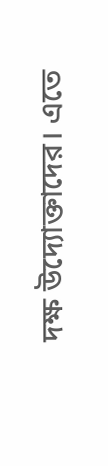দক্ষ উদ্যোক্তাদের। এতে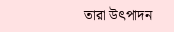তারা উৎপাদন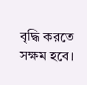বৃদ্ধি করতে সক্ষম হবে।